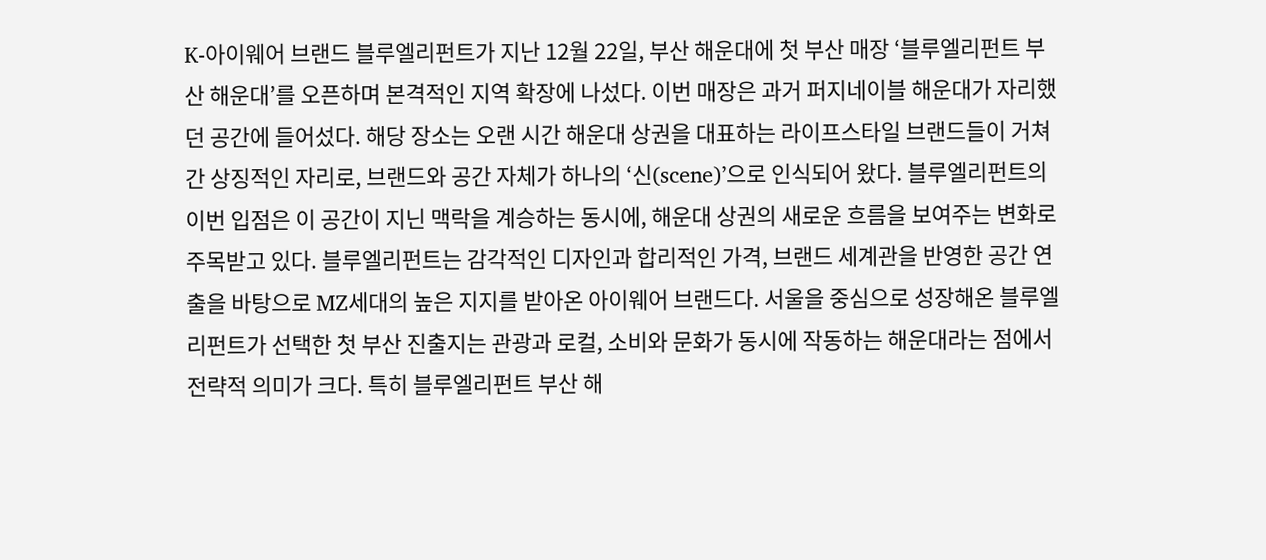K-아이웨어 브랜드 블루엘리펀트가 지난 12월 22일, 부산 해운대에 첫 부산 매장 ‘블루엘리펀트 부산 해운대’를 오픈하며 본격적인 지역 확장에 나섰다. 이번 매장은 과거 퍼지네이블 해운대가 자리했던 공간에 들어섰다. 해당 장소는 오랜 시간 해운대 상권을 대표하는 라이프스타일 브랜드들이 거쳐 간 상징적인 자리로, 브랜드와 공간 자체가 하나의 ‘신(scene)’으로 인식되어 왔다. 블루엘리펀트의 이번 입점은 이 공간이 지닌 맥락을 계승하는 동시에, 해운대 상권의 새로운 흐름을 보여주는 변화로 주목받고 있다. 블루엘리펀트는 감각적인 디자인과 합리적인 가격, 브랜드 세계관을 반영한 공간 연출을 바탕으로 MZ세대의 높은 지지를 받아온 아이웨어 브랜드다. 서울을 중심으로 성장해온 블루엘리펀트가 선택한 첫 부산 진출지는 관광과 로컬, 소비와 문화가 동시에 작동하는 해운대라는 점에서 전략적 의미가 크다. 특히 블루엘리펀트 부산 해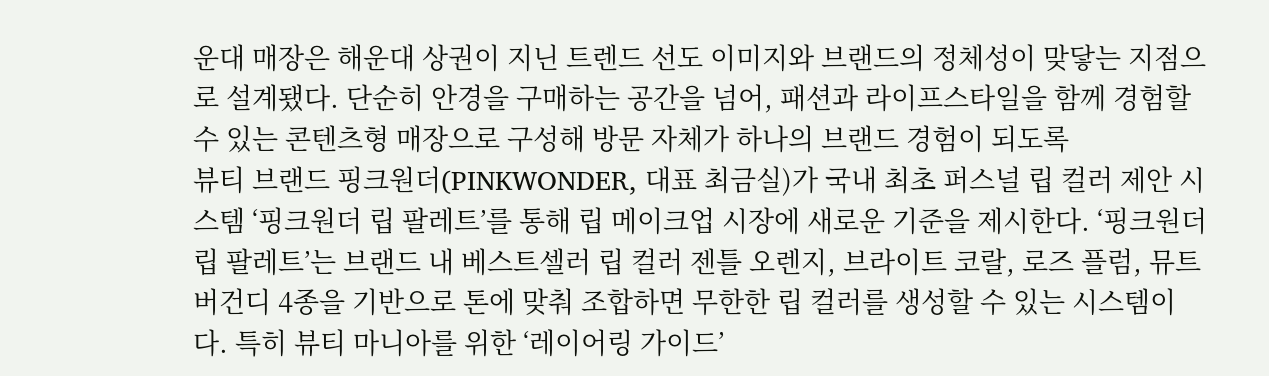운대 매장은 해운대 상권이 지닌 트렌드 선도 이미지와 브랜드의 정체성이 맞닿는 지점으로 설계됐다. 단순히 안경을 구매하는 공간을 넘어, 패션과 라이프스타일을 함께 경험할 수 있는 콘텐츠형 매장으로 구성해 방문 자체가 하나의 브랜드 경험이 되도록
뷰티 브랜드 핑크원더(PINKWONDER, 대표 최금실)가 국내 최초 퍼스널 립 컬러 제안 시스템 ‘핑크원더 립 팔레트’를 통해 립 메이크업 시장에 새로운 기준을 제시한다. ‘핑크원더 립 팔레트’는 브랜드 내 베스트셀러 립 컬러 젠틀 오렌지, 브라이트 코랄, 로즈 플럼, 뮤트 버건디 4종을 기반으로 톤에 맞춰 조합하면 무한한 립 컬러를 생성할 수 있는 시스템이다. 특히 뷰티 마니아를 위한 ‘레이어링 가이드’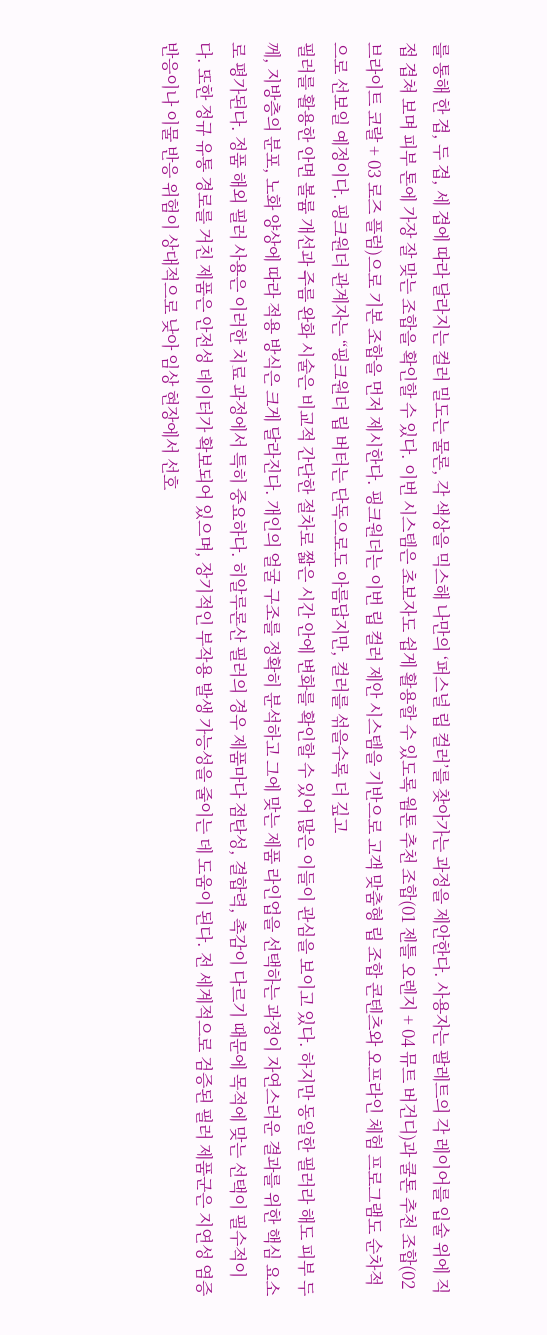를 통해 한 겹, 두 겹, 세 겹에 따라 달라지는 컬러 밀도는 물론, 각 색상을 믹스해 나만의 ‘퍼스널 립 컬러’를 찾아가는 과정을 제안한다. 사용자는 팔레트의 각 레이어를 입술 위에 직접 겹쳐 보며 피부 톤에 가장 잘 맞는 조합을 확인할 수 있다. 이번 시스템은 초보자도 쉽게 활용할 수 있도록 웜톤 추천 조합(01 젠틀 오렌지 + 04 뮤트 버건디)과 쿨톤 추천 조합(02 브라이트 코랄 + 03 로즈 플럼)으로 기본 조합을 먼저 제시한다. 핑크원더는 이번 립 컬러 제안 시스템을 기반으로 고객 맞춤형 립 조합 콘텐츠와 오프라인 체험 프로그램도 순차적으로 선보일 예정이다. 핑크원더 관계자는 “핑크원더 립 버터는 단독으로도 아름답지만, 컬러를 섞을수록 더 깊고
필러를 활용한 안면 볼륨 개선과 주름 완화 시술은 비교적 간단한 절차로 짧은 시간 안에 변화를 확인할 수 있어 많은 이들이 관심을 보이고 있다. 하지만 동일한 필러라 해도 피부 두께, 지방층의 분포, 노화 양상에 따라 적용 방식은 크게 달라진다. 개인의 얼굴 구조를 정확히 분석하고 그에 맞는 제품 라인업을 선택하는 과정이 자연스러운 결과를 위한 핵심 요소로 평가된다. 정품 해외 필러 사용은 이러한 치료 과정에서 특히 중요하다. 히알루론산 필러의 경우 제품마다 점탄성, 결합력, 촉감이 다르기 때문에 목적에 맞는 선택이 필수적이다. 또한 정규 유통 경로를 거친 제품은 안전성 데이터가 확보되어 있으며, 장기적인 부작용 발생 가능성을 줄이는 데 도움이 된다. 전 세계적으로 검증된 필러 제품군은 지연성 염증 반응이나 이물 반응 위험이 상대적으로 낮아 임상 현장에서 선호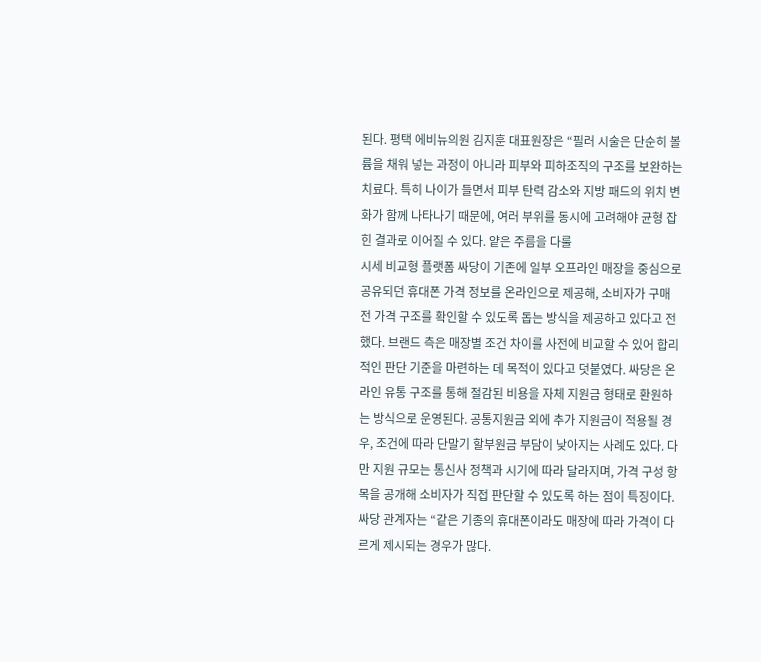된다. 평택 에비뉴의원 김지훈 대표원장은 “필러 시술은 단순히 볼륨을 채워 넣는 과정이 아니라 피부와 피하조직의 구조를 보완하는 치료다. 특히 나이가 들면서 피부 탄력 감소와 지방 패드의 위치 변화가 함께 나타나기 때문에, 여러 부위를 동시에 고려해야 균형 잡힌 결과로 이어질 수 있다. 얕은 주름을 다룰
시세 비교형 플랫폼 싸당이 기존에 일부 오프라인 매장을 중심으로 공유되던 휴대폰 가격 정보를 온라인으로 제공해, 소비자가 구매 전 가격 구조를 확인할 수 있도록 돕는 방식을 제공하고 있다고 전했다. 브랜드 측은 매장별 조건 차이를 사전에 비교할 수 있어 합리적인 판단 기준을 마련하는 데 목적이 있다고 덧붙였다. 싸당은 온라인 유통 구조를 통해 절감된 비용을 자체 지원금 형태로 환원하는 방식으로 운영된다. 공통지원금 외에 추가 지원금이 적용될 경우, 조건에 따라 단말기 할부원금 부담이 낮아지는 사례도 있다. 다만 지원 규모는 통신사 정책과 시기에 따라 달라지며, 가격 구성 항목을 공개해 소비자가 직접 판단할 수 있도록 하는 점이 특징이다. 싸당 관계자는 “같은 기종의 휴대폰이라도 매장에 따라 가격이 다르게 제시되는 경우가 많다.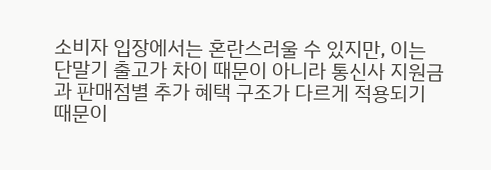소비자 입장에서는 혼란스러울 수 있지만, 이는 단말기 출고가 차이 때문이 아니라 통신사 지원금과 판매점별 추가 혜택 구조가 다르게 적용되기 때문이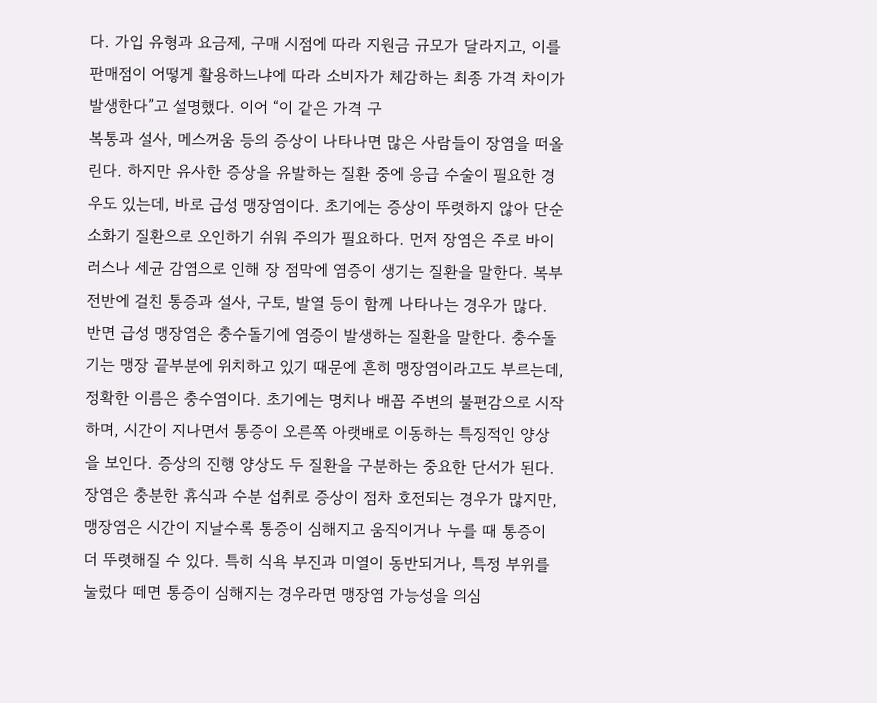다. 가입 유형과 요금제, 구매 시점에 따라 지원금 규모가 달라지고, 이를 판매점이 어떻게 활용하느냐에 따라 소비자가 체감하는 최종 가격 차이가 발생한다”고 설명했다. 이어 “이 같은 가격 구
복통과 설사, 메스꺼움 등의 증상이 나타나면 많은 사람들이 장염을 떠올린다. 하지만 유사한 증상을 유발하는 질환 중에 응급 수술이 필요한 경우도 있는데, 바로 급성 맹장염이다. 초기에는 증상이 뚜렷하지 않아 단순 소화기 질환으로 오인하기 쉬워 주의가 필요하다. 먼저 장염은 주로 바이러스나 세균 감염으로 인해 장 점막에 염증이 생기는 질환을 말한다. 복부 전반에 걸친 통증과 설사, 구토, 발열 등이 함께 나타나는 경우가 많다. 반면 급성 맹장염은 충수돌기에 염증이 발생하는 질환을 말한다. 충수돌기는 맹장 끝부분에 위치하고 있기 때문에 흔히 맹장염이라고도 부르는데, 정확한 이름은 충수염이다. 초기에는 명치나 배꼽 주변의 불편감으로 시작하며, 시간이 지나면서 통증이 오른쪽 아랫배로 이동하는 특징적인 양상을 보인다. 증상의 진행 양상도 두 질환을 구분하는 중요한 단서가 된다. 장염은 충분한 휴식과 수분 섭취로 증상이 점차 호전되는 경우가 많지만, 맹장염은 시간이 지날수록 통증이 심해지고 움직이거나 누를 때 통증이 더 뚜렷해질 수 있다. 특히 식욕 부진과 미열이 동반되거나, 특정 부위를 눌렀다 떼면 통증이 심해지는 경우라면 맹장염 가능성을 의심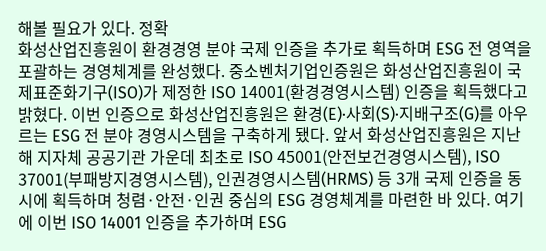해볼 필요가 있다. 정확
화성산업진흥원이 환경경영 분야 국제 인증을 추가로 획득하며 ESG 전 영역을 포괄하는 경영체계를 완성했다. 중소벤처기업인증원은 화성산업진흥원이 국제표준화기구(ISO)가 제정한 ISO 14001(환경경영시스템) 인증을 획득했다고 밝혔다. 이번 인증으로 화성산업진흥원은 환경(E)·사회(S)·지배구조(G)를 아우르는 ESG 전 분야 경영시스템을 구축하게 됐다. 앞서 화성산업진흥원은 지난해 지자체 공공기관 가운데 최초로 ISO 45001(안전보건경영시스템), ISO 37001(부패방지경영시스템), 인권경영시스템(HRMS) 등 3개 국제 인증을 동시에 획득하며 청렴·안전·인권 중심의 ESG 경영체계를 마련한 바 있다. 여기에 이번 ISO 14001 인증을 추가하며 ESG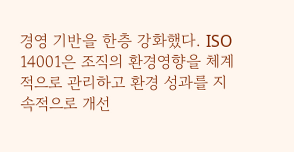경영 기반을 한층 강화했다. ISO 14001은 조직의 환경영향을 체계적으로 관리하고 환경 성과를 지속적으로 개선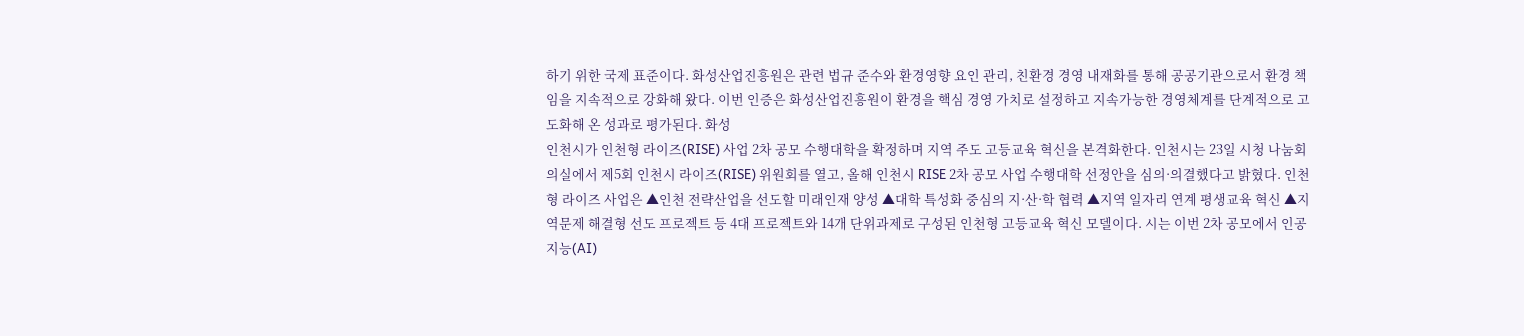하기 위한 국제 표준이다. 화성산업진흥원은 관련 법규 준수와 환경영향 요인 관리, 친환경 경영 내재화를 통해 공공기관으로서 환경 책임을 지속적으로 강화해 왔다. 이번 인증은 화성산업진흥원이 환경을 핵심 경영 가치로 설정하고 지속가능한 경영체계를 단계적으로 고도화해 온 성과로 평가된다. 화성
인천시가 인천형 라이즈(RISE) 사업 2차 공모 수행대학을 확정하며 지역 주도 고등교육 혁신을 본격화한다. 인천시는 23일 시청 나눔회의실에서 제5회 인천시 라이즈(RISE) 위원회를 열고, 올해 인천시 RISE 2차 공모 사업 수행대학 선정안을 심의·의결했다고 밝혔다. 인천형 라이즈 사업은 ▲인천 전략산업을 선도할 미래인재 양성 ▲대학 특성화 중심의 지·산·학 협력 ▲지역 일자리 연계 평생교육 혁신 ▲지역문제 해결형 선도 프로젝트 등 4대 프로젝트와 14개 단위과제로 구성된 인천형 고등교육 혁신 모델이다. 시는 이번 2차 공모에서 인공지능(AI)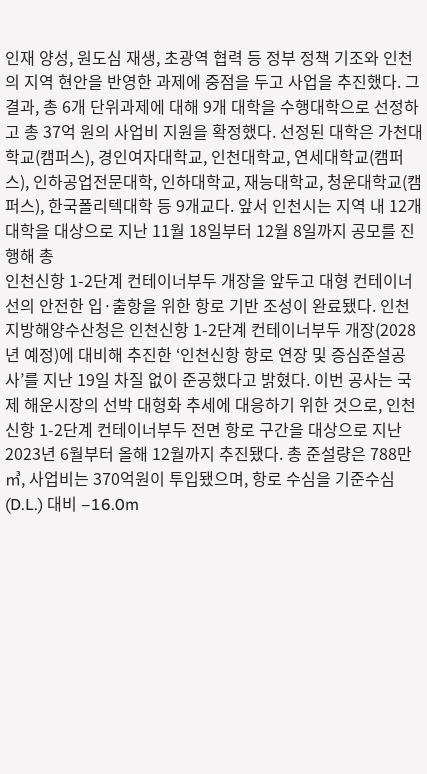인재 양성, 원도심 재생, 초광역 협력 등 정부 정책 기조와 인천의 지역 현안을 반영한 과제에 중점을 두고 사업을 추진했다. 그 결과, 총 6개 단위과제에 대해 9개 대학을 수행대학으로 선정하고 총 37억 원의 사업비 지원을 확정했다. 선정된 대학은 가천대학교(캠퍼스), 경인여자대학교, 인천대학교, 연세대학교(캠퍼스), 인하공업전문대학, 인하대학교, 재능대학교, 청운대학교(캠퍼스), 한국폴리텍대학 등 9개교다. 앞서 인천시는 지역 내 12개 대학을 대상으로 지난 11월 18일부터 12월 8일까지 공모를 진행해 총
인천신항 1-2단계 컨테이너부두 개장을 앞두고 대형 컨테이너선의 안전한 입·출항을 위한 항로 기반 조성이 완료됐다. 인천지방해양수산청은 인천신항 1-2단계 컨테이너부두 개장(2028년 예정)에 대비해 추진한 ‘인천신항 항로 연장 및 증심준설공사’를 지난 19일 차질 없이 준공했다고 밝혔다. 이번 공사는 국제 해운시장의 선박 대형화 추세에 대응하기 위한 것으로, 인천신항 1-2단계 컨테이너부두 전면 항로 구간을 대상으로 지난 2023년 6월부터 올해 12월까지 추진됐다. 총 준설량은 788만㎥, 사업비는 370억원이 투입됐으며, 항로 수심을 기준수심(D.L.) 대비 –16.0m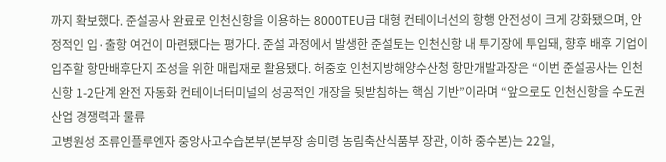까지 확보했다. 준설공사 완료로 인천신항을 이용하는 8000TEU급 대형 컨테이너선의 항행 안전성이 크게 강화됐으며, 안정적인 입·출항 여건이 마련됐다는 평가다. 준설 과정에서 발생한 준설토는 인천신항 내 투기장에 투입돼, 향후 배후 기업이 입주할 항만배후단지 조성을 위한 매립재로 활용됐다. 허중호 인천지방해양수산청 항만개발과장은 “이번 준설공사는 인천신항 1-2단계 완전 자동화 컨테이너터미널의 성공적인 개장을 뒷받침하는 핵심 기반”이라며 “앞으로도 인천신항을 수도권 산업 경쟁력과 물류
고병원성 조류인플루엔자 중앙사고수습본부(본부장 송미령 농림축산식품부 장관, 이하 중수본)는 22일,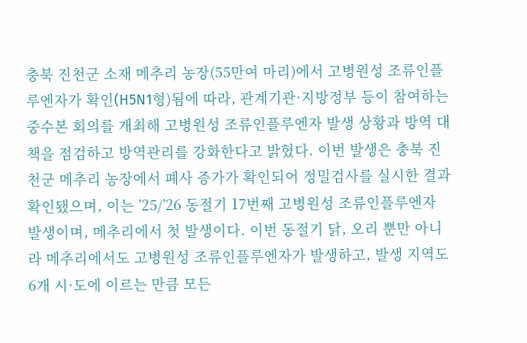충북 진천군 소재 메추리 농장(55만여 마리)에서 고병원성 조류인플루엔자가 확인(H5N1형)됨에 따라, 관계기관·지방정부 등이 참여하는 중수본 회의를 개최해 고병원성 조류인플루엔자 발생 상황과 방역 대책을 점검하고 방역관리를 강화한다고 밝혔다. 이번 발생은 충북 진천군 메추리 농장에서 폐사 증가가 확인되어 정밀검사를 실시한 결과 확인됐으며, 이는 ’25/’26 동절기 17번째 고병원성 조류인플루엔자 발생이며, 메추리에서 첫 발생이다. 이번 동절기 닭, 오리 뿐만 아니라 메추리에서도 고병원성 조류인플루엔자가 발생하고, 발생 지역도 6개 시·도에 이르는 만큼 모든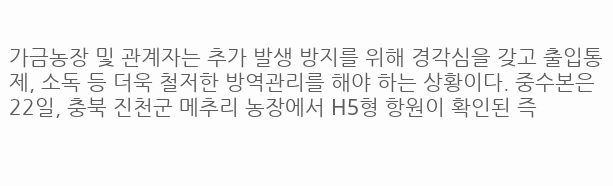가금농장 및 관계자는 추가 발생 방지를 위해 경각심을 갖고 출입통제, 소독 등 더욱 철저한 방역관리를 해야 하는 상황이다. 중수본은 22일, 충북 진천군 메추리 농장에서 H5형 항원이 확인된 즉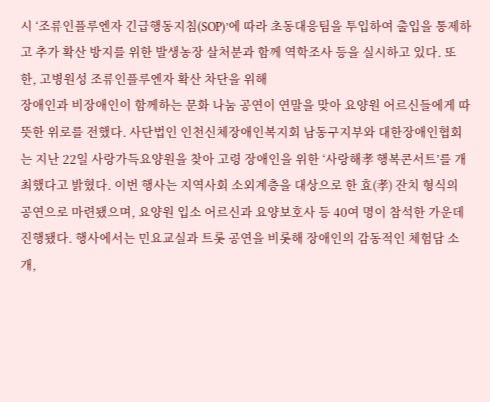시 ‘조류인플루엔자 긴급행동지침(SOP)’에 따라 초동대응팀을 투입하여 출입을 통제하고 추가 확산 방지를 위한 발생농장 살처분과 함께 역학조사 등을 실시하고 있다. 또한, 고병원성 조류인플루엔자 확산 차단을 위해
장애인과 비장애인이 함께하는 문화 나눔 공연이 연말을 맞아 요양원 어르신들에게 따뜻한 위로를 전했다. 사단법인 인천신체장애인복지회 남동구지부와 대한장애인협회는 지난 22일 사랑가득요양원을 찾아 고령 장애인을 위한 ‘사랑해孝 행복콘서트’를 개최했다고 밝혔다. 이번 행사는 지역사회 소외계층을 대상으로 한 효(孝) 잔치 형식의 공연으로 마련됐으며, 요양원 입소 어르신과 요양보호사 등 40여 명이 참석한 가운데 진행됐다. 행사에서는 민요교실과 트롯 공연을 비롯해 장애인의 감동적인 체험담 소개,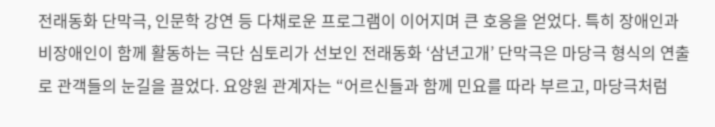전래동화 단막극, 인문학 강연 등 다채로운 프로그램이 이어지며 큰 호응을 얻었다. 특히 장애인과 비장애인이 함께 활동하는 극단 심토리가 선보인 전래동화 ‘삼년고개’ 단막극은 마당극 형식의 연출로 관객들의 눈길을 끌었다. 요양원 관계자는 “어르신들과 함께 민요를 따라 부르고, 마당극처럼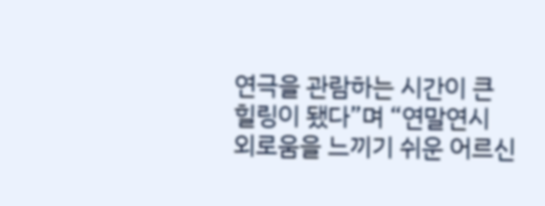연극을 관람하는 시간이 큰 힐링이 됐다”며 “연말연시 외로움을 느끼기 쉬운 어르신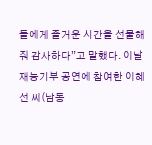들에게 즐거운 시간을 선물해 줘 감사하다”고 말했다. 이날 재능기부 공연에 참여한 이혜선 씨(남동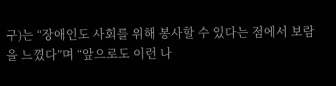구)는 “장애인도 사회를 위해 봉사할 수 있다는 점에서 보람을 느꼈다”며 “앞으로도 이런 나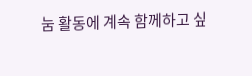눔 활동에 계속 함께하고 싶